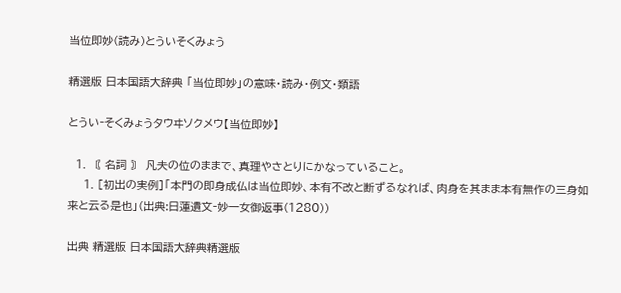当位即妙(読み)とういそくみょう

精選版 日本国語大辞典 「当位即妙」の意味・読み・例文・類語

とうい‐そくみょうタウヰソクメウ【当位即妙】

  1. 〘 名詞 〙 凡夫の位のままで、真理やさとりにかなっていること。
    1. [初出の実例]「本門の即身成仏は当位即妙、本有不改と断ずるなれば、肉身を其まま本有無作の三身如来と云る是也」(出典:日蓮遺文‐妙一女御返事(1280))

出典 精選版 日本国語大辞典精選版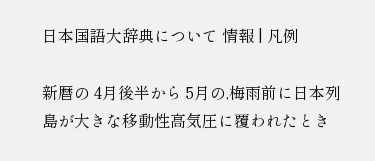日本国語大辞典について 情報 | 凡例

新暦の 4月後半から 5月の,梅雨前に日本列島が大きな移動性高気圧に覆われたとき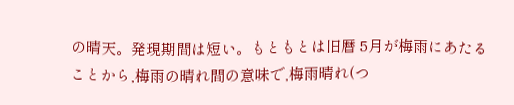の晴天。発現期間は短い。もともとは旧暦 5月が梅雨にあたることから,梅雨の晴れ間の意味で,梅雨晴れ(つ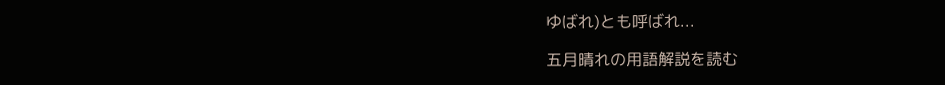ゆばれ)とも呼ばれ...

五月晴れの用語解説を読む